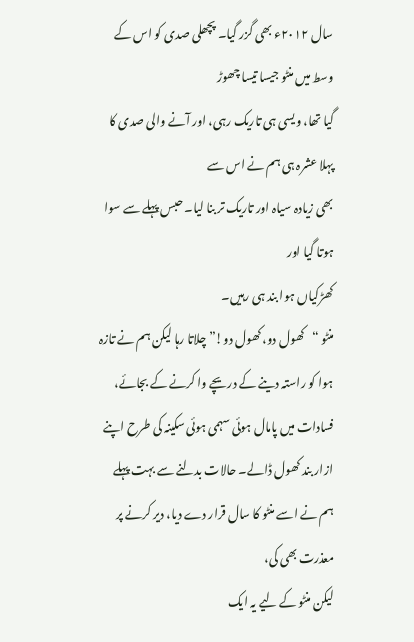سال ۲۰۱۲ء بھی گزر گیا۔ پچھلی صدی کو اس کے وسط میں منٹو جیسا تیسا چھوڑ
گیا تھا، ویسی ہی تاریک رہی، اور آنے والی صدی کا پہلا عشرہ ہی ہم نے اس سے
بھی زیادہ سیاہ اور تاریک تر بنا لیا۔ حبس پہلے سے سوا ہوتا گیا اور
کھڑکیاں ہوا بند ہی رہیں۔
منٹو “کھول دو، کھول دو!” چلاتا رہا لیکن ہم نے تازہ ہوا کو راستہ دینے کے دریچے وا کرنے کے بجائے، فسادات میں پامال ہوئی سہمی ہوئی سکینہ کی طرح اپنے ازار بند کھول ڈالے۔ حالات بدلنے سے بہت پہلے ہم نے اسے منٹو کا سال قرار دے دیا، دیر کرنے پر معذرت بھی کی،
لیکن منٹو کے لیے یہ ایک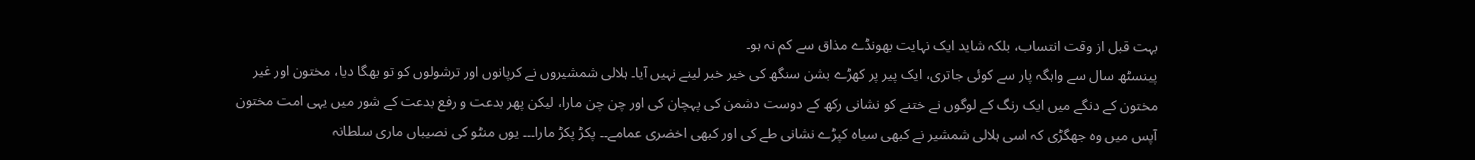بہت قبل از وقت انتساب، بلکہ شاید ایک نہایت بھونڈے مذاق سے کم نہ ہو۔
پینسٹھ سال سے واہگہ پار سے کوئی جاتری، ایک پیر پر کھڑے بشن سنگھ کی خیر خبر لینے نہیں آیا۔ ہلالی شمشیروں نے کرپانوں اور ترشولوں کو تو بھگا دیا، مختون اور غیر مختون کے دنگے میں ایک رنگ کے لوگوں نے ختنے کو نشانی رکھ کے دوست دشمن کی پہچان کی اور چن چن مارا، لیکن پھر بدعت و رفع بدعت کے شور میں یہی امت مختون آپس میں وہ جھگڑی کہ اسی ہلالی شمشیر نے کبھی سیاہ کپڑے نشانی طے کی اور کبھی اخضری عمامے۔۔ پکڑ پکڑ مارا۔۔۔ یوں منٹو کی نصیباں ماری سلطانہ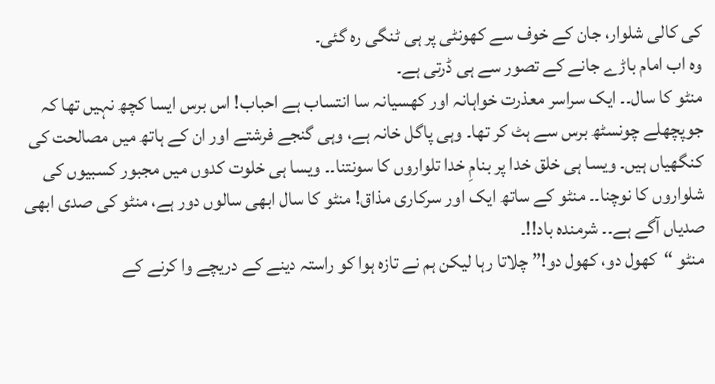کی کالی شلوار، جان کے خوف سے کھونٹی پر ہی ٹنگی رہ گئی۔
وہ اب امام باڑے جانے کے تصور سے ہی ڈرتی ہے۔
منٹو کا سال۔۔ ایک سراسر معذرت خواہانہ اور کھسیانہ سا انتساب ہے احباب! اس برس ایسا کچھ نہیں تھا کہ جوپچھلے چونسٹھ برس سے ہٹ کر تھا۔ وہی پاگل خانہ ہے، وہی گنجے فرشتے اور ان کے ہاتھ میں مصالحت کی کنگھیاں ہیں۔ ویسا ہی خلق خدا پر بنامِ خدا تلواروں کا سونتنا۔۔ ویسا ہی خلوت کدوں میں مجبور کسبیوں کی شلواروں کا نوچنا۔۔ منٹو کے ساتھ ایک اور سرکاری مذاق! منٹو کا سال ابھی سالوں دور ہے، منٹو کی صدی ابھی صدیاں آگے ہے۔۔ شرمندہ باد!!۔
منٹو “کھول دو، کھول دو!” چلاتا رہا لیکن ہم نے تازہ ہوا کو راستہ دینے کے دریچے وا کرنے کے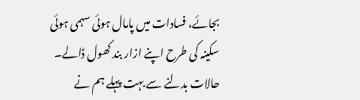بجائے، فسادات میں پامال ہوئی سہمی ہوئی سکینہ کی طرح اپنے ازار بند کھول ڈالے۔ حالات بدلنے سے بہت پہلے ہم نے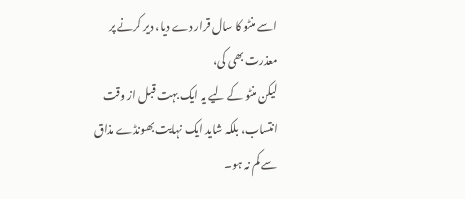اسے منٹو کا سال قرار دے دیا، دیر کرنے پر معذرت بھی کی،
لیکن منٹو کے لیے یہ ایک بہت قبل از وقت انتساب، بلکہ شاید ایک نہایت بھونڈے مذاق سے کم نہ ہو۔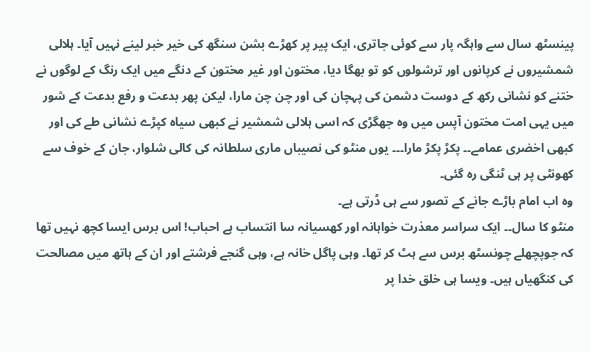پینسٹھ سال سے واہگہ پار سے کوئی جاتری، ایک پیر پر کھڑے بشن سنگھ کی خیر خبر لینے نہیں آیا۔ ہلالی شمشیروں نے کرپانوں اور ترشولوں کو تو بھگا دیا، مختون اور غیر مختون کے دنگے میں ایک رنگ کے لوگوں نے ختنے کو نشانی رکھ کے دوست دشمن کی پہچان کی اور چن چن مارا، لیکن پھر بدعت و رفع بدعت کے شور میں یہی امت مختون آپس میں وہ جھگڑی کہ اسی ہلالی شمشیر نے کبھی سیاہ کپڑے نشانی طے کی اور کبھی اخضری عمامے۔۔ پکڑ پکڑ مارا۔۔۔ یوں منٹو کی نصیباں ماری سلطانہ کی کالی شلوار، جان کے خوف سے کھونٹی پر ہی ٹنگی رہ گئی۔
وہ اب امام باڑے جانے کے تصور سے ہی ڈرتی ہے۔
منٹو کا سال۔۔ ایک سراسر معذرت خواہانہ اور کھسیانہ سا انتساب ہے احباب! اس برس ایسا کچھ نہیں تھا کہ جوپچھلے چونسٹھ برس سے ہٹ کر تھا۔ وہی پاگل خانہ ہے، وہی گنجے فرشتے اور ان کے ہاتھ میں مصالحت کی کنگھیاں ہیں۔ ویسا ہی خلق خدا پر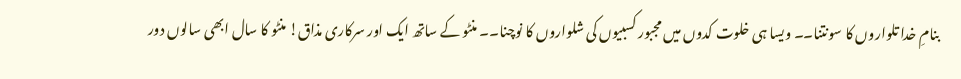بنامِ خدا تلواروں کا سونتنا۔۔ ویسا ہی خلوت کدوں میں مجبور کسبیوں کی شلواروں کا نوچنا۔۔ منٹو کے ساتھ ایک اور سرکاری مذاق! منٹو کا سال ابھی سالوں دور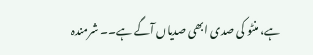ہے، منٹو کی صدی ابھی صدیاں آگے ہے۔۔ شرمندہ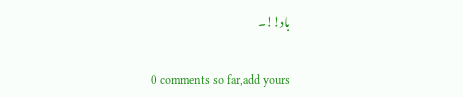باد!!۔

0 comments so far,add yours